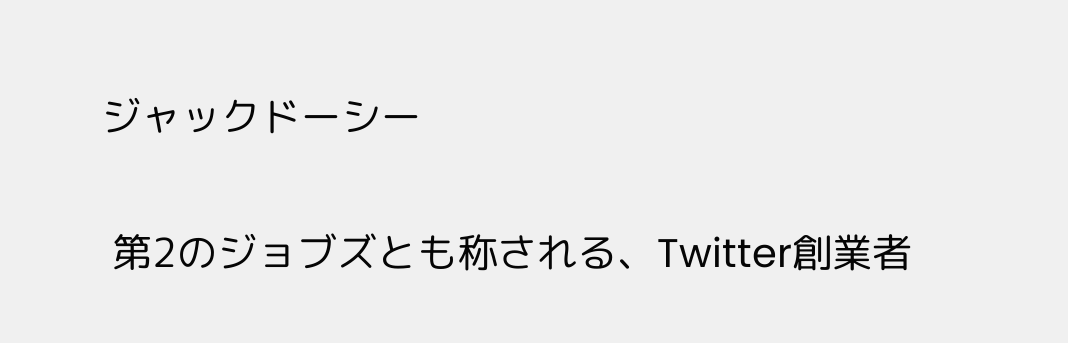ジャックドーシー

 第2のジョブズとも称される、Twitter創業者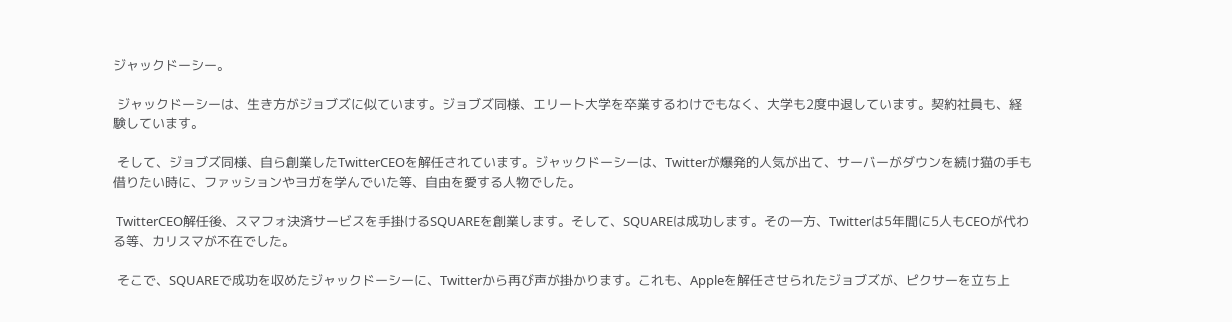ジャックドーシー。

 ジャックドーシーは、生き方がジョブズに似ています。ジョブズ同様、エリート大学を卒業するわけでもなく、大学も2度中退しています。契約社員も、経験しています。

 そして、ジョブズ同様、自ら創業したTwitterCEOを解任されています。ジャックドーシーは、Twitterが爆発的人気が出て、サーバーがダウンを続け猫の手も借りたい時に、ファッションやヨガを学んでいた等、自由を愛する人物でした。

 TwitterCEO解任後、スマフォ決済サービスを手掛けるSQUAREを創業します。そして、SQUAREは成功します。その一方、Twitterは5年間に5人もCEOが代わる等、カリスマが不在でした。

 そこで、SQUAREで成功を収めたジャックドーシーに、Twitterから再び声が掛かります。これも、Appleを解任させられたジョブズが、ピクサーを立ち上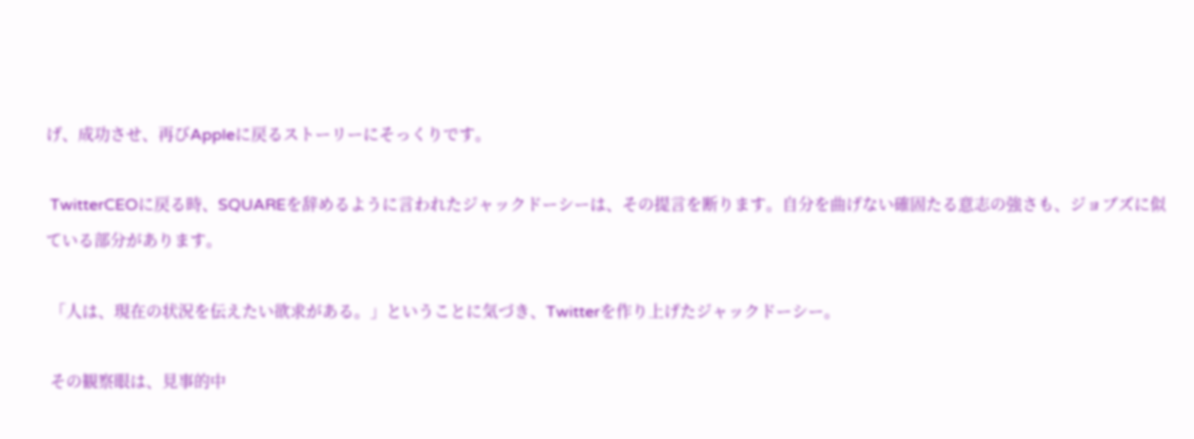げ、成功させ、再びAppleに戻るストーリーにそっくりです。

 TwitterCEOに戻る時、SQUAREを辞めるように言われたジャックドーシーは、その提言を断ります。自分を曲げない確固たる意志の強さも、ジョブズに似ている部分があります。

 「人は、現在の状況を伝えたい欲求がある。」ということに気づき、Twitterを作り上げたジャックドーシー。

 その観察眼は、見事的中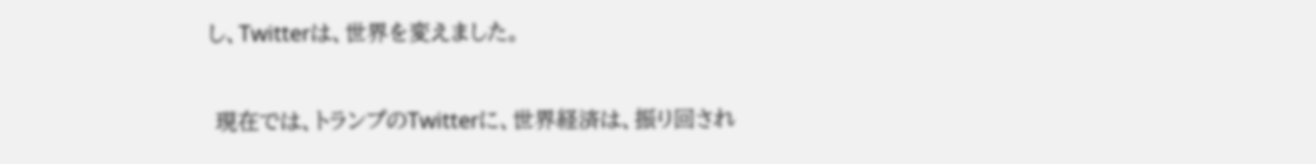し、Twitterは、世界を変えました。

 現在では、トランプのTwitterに、世界経済は、振り回され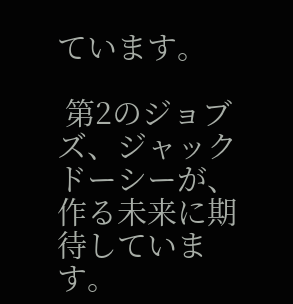ています。

 第2のジョブズ、ジャックドーシーが、作る未来に期待しています。